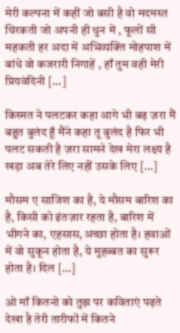मेरी कल्पना में कहीं जो बसी है वो मदमस्त थिरकती जो अपनी ही धुन में , फूलों सी महकती हर अदा में अभिव्यक्ति मोहपाश में बांधे वो कजरारी निगाहें , हाँ तुम वही मेरी प्रियवंदिनी […]

किस्मत ने पलटकर कहा आगे भी बढ़ ज़रा मैं बहुत बुलंद हूँ मैंने कहा तू बुलंद है फिर भी पलट सकती है ज़रा सामने देख मेरा लक्ष्य है खड़ा अब तेरे लिए नहीं उसके लिए […]

मौसम ए साजिश का है, ये मौसम बारिश का है, किसी को इंतज़ार रहता है, बारिश में भीगने का, एहसास,अच्छा होता है। हवाओं में वो सुकून होता है, ये मुहब्बत का सुरूर होता है। दिल […]

ओ माँ कितनो को तुझ पर कविताएं पढ़ते देखा है तेरी तारीफों में कितने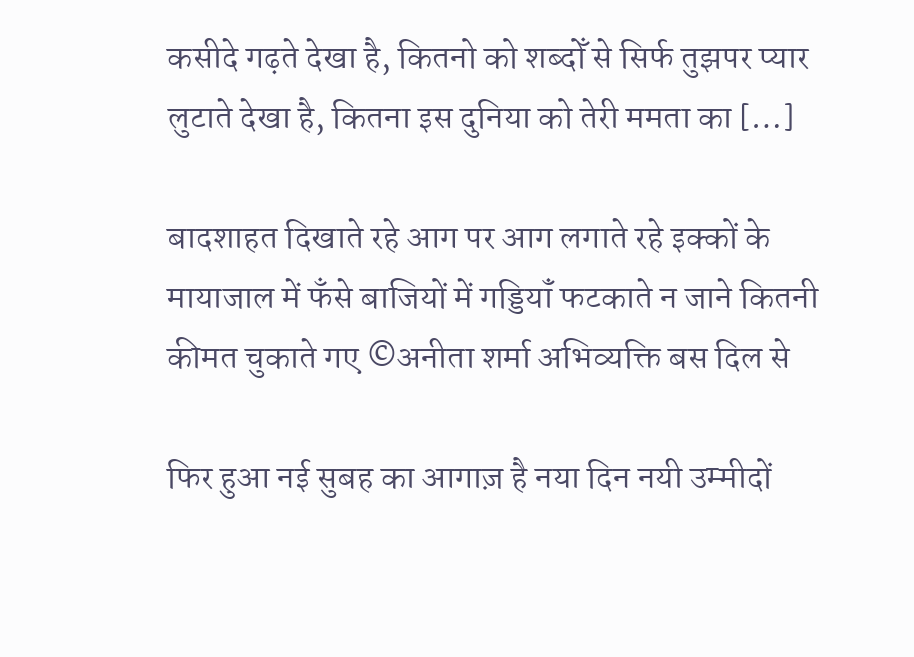कसीदे गढ़ते देखा है, कितनो को शब्दोँ से सिर्फ तुझपर प्यार लुटाते देखा है, कितना इस दुनिया को तेरी ममता का […]

बादशाहत दिखाते रहे आग पर आग लगाते रहे इक्कों के मायाजाल में फँसे बाजियों में गड्डियॉं फटकाते न जाने कितनी कीमत चुकाते गए ©अनीता शर्मा अभिव्यक्ति बस दिल से

फिर हुआ नई सुबह का आगाज़ है नया दिन नयी उम्मीदों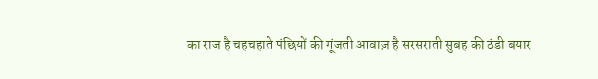का राज है चहचहाते पंछियों की गूंजती आवाज़ है सरसराती सुबह की ठंडी बयार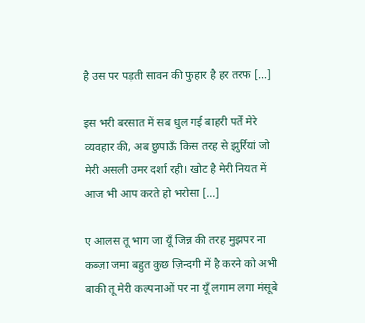है उस पर पड़ती सावन की फुहार है हर तरफ […]

इस भरी बरसात में सब धुल गई बाहरी पर्तें मेरे व्यवहार की, अब छुपाऊँ किस तरह से झुर्रियां जो मेरी असली उमर दर्शा रही। खोट है मेरी नियत में आज भी आप करते हो भरोसा […]

ए आलस तू भाग जा यूँ जिन्न की तरह मुझपर ना कब्ज़ा जमा बहुत कुछ ज़िन्दगी में है करने को अभी बाकी तू मेरी कल्पनाओं पर ना यूँ लगाम लगा मंसूबे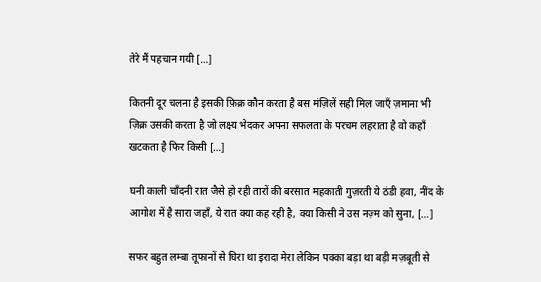तेरे मैं पहचान गयी […]

कितनी दूर चलना है इसकी फ़िक्र कौन करता है बस मंज़िलें सही मिल जाएँ ज़माना भी ज़िक्र उसकी करता है जो लक्ष्य भेदकर अपना सफलता के परचम लहराता है वो कहाँ खटकता है फिर किसी […]

घनी काली चाँदनी रात जैसे हो रही तारों की बरसात महकाती गुज़रती ये ठंडी हवा, नींद के आगोश में है सारा जहाँ, ये रात क्या कह रही है, क्या किसी ने उस नज़्म को सुना, […]

सफर बहुत लम्बा तूफानों से घिरा था इरादा मेरा लेकिन पक्का बड़ा था बड़ी मज़बूती से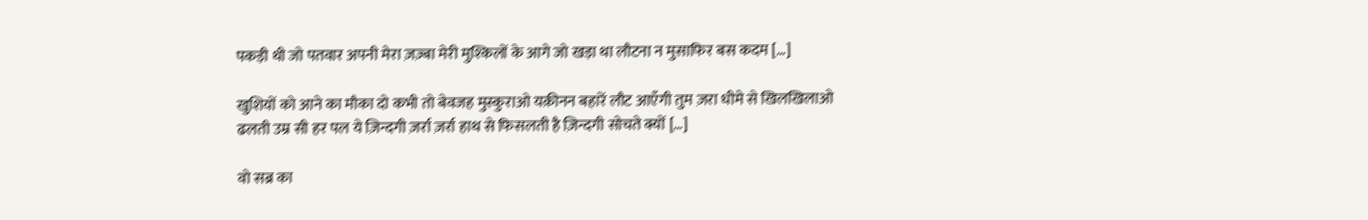पकड़ी थी जो पतवार अपनी मेरा ज़ज़्बा मेरी मुश्किलों के आगे जो खड़ा था लौटना न मुसाफिर बस कदम […]

खुशियों को आने का मौका दो कभी तो बेवजह मुस्कुराओ यक़ीनन बहारें लौट आएँगी तुम ज़रा धीमे से खिलखिलाओ ढलती उम्र सी हर पल ये ज़िन्दगी ज़र्रा ज़र्रा हाथ से फिसलती है ज़िन्दगी सोचते क्यों […]

वो सब्र का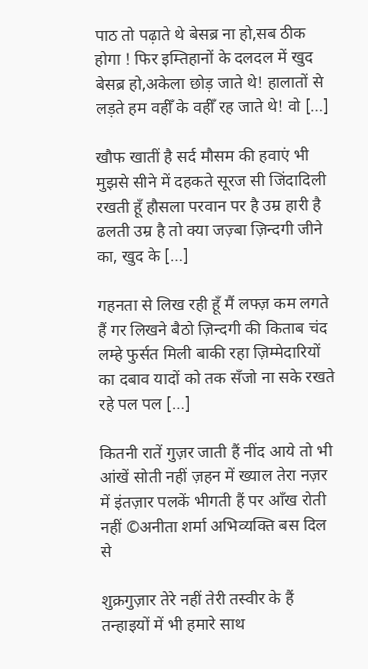पाठ तो पढ़ाते थे बेसब्र ना हो,सब ठीक होगा ! फिर इम्तिहानों के दलदल में खुद बेसब्र हो,अकेला छोड़ जाते थे! हालातों से लड़ते हम वहीँ के वहीँ रह जाते थे! वो […]

खौफ खातीं है सर्द मौसम की हवाएं भी मुझसे सीने में दहकते सूरज सी जिंदादिली रखती हूँ हौसला परवान पर है उम्र हारी है ढलती उम्र है तो क्या जज़्बा ज़िन्दगी जीने का, खुद के […]

गहनता से लिख रही हूँ मैं लफ्ज़ कम लगते हैं गर लिखने बैठो ज़िन्दगी की किताब चंद लम्हे फुर्सत मिली बाकी रहा ज़िम्मेदारियों का दबाव यादों को तक सँजो ना सके रखते रहे पल पल […]

कितनी रातें गुज़र जाती हैं नींद आये तो भी आंखें सोती नहीं ज़हन में ख्याल तेरा नज़र में इंतज़ार पलकें भीगती हैं पर आँख रोती नहीं ©अनीता शर्मा अभिव्यक्ति बस दिल से

शुक्रगुज़ार तेरे नहीं तेरी तस्वीर के हैं तन्हाइयों में भी हमारे साथ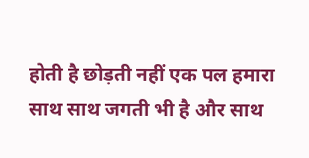होती है छोड़ती नहीं एक पल हमारा साथ साथ जगती भी है और साथ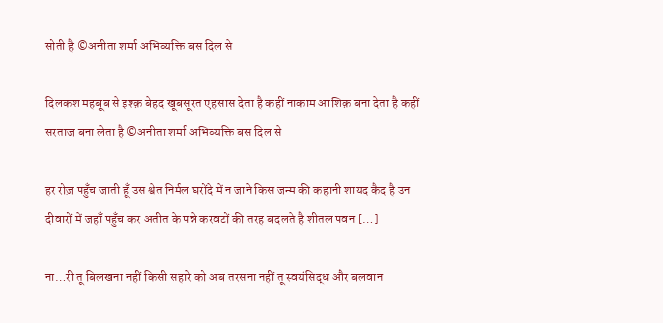सोती है ©अनीता शर्मा अभिव्यक्ति बस दिल से

दिलकश महबूब से इश्क़ बेहद खूबसूरत एहसास देता है कहीं नाकाम आशिक़ बना देता है कहीं सरताज बना लेता है ©अनीता शर्मा अभिव्यक्ति बस दिल से

हर रोज़ पहुँच जाती हूँ उस श्वेत निर्मल घरोंदे में न जाने किस जन्म की कहानी शायद कैद है उन दीवारों में जहाँ पहुँच कर अतीत के पन्ने करवटों की तरह बदलते है शीतल पवन […]

ना…री तू बिलखना नहीं किसी सहारे को अब तरसना नहीं तू स्वयंसिद्ध और बलवान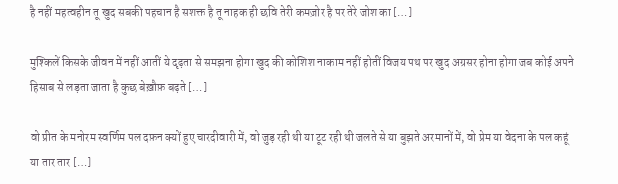है नहीं महत्वहीन तू खुद सबकी पहचान है सशक्त है तू नाहक ही छवि तेरी कमज़ोर है पर तेरे जोश का […]

मुश्किलें किसके जीवन में नहीं आतीं ये दृढ़ता से समझना होगा खुद की कोशिश नाकाम नहीं होतीं विजय पथ पर खुद अग्रसर होना होगा जब कोई अपने हिसाब से लड़ता जाता है कुछ बेख़ौफ़ बढ़ते […]

वो प्रीत के मनोरम स्वर्णिम पल दफ़न क्यों हुए चारदीवारी में, वो जुड़ रही थी या टूट रही थी जलते से या बुझते अरमानों में, वो प्रेम या वेदना के पल कहूं या तार तार […]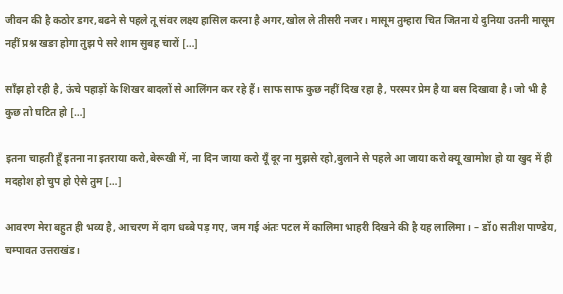जीवन की है कठोर डगर,बढने से पहले तू संवर लक्ष्य हासिल करना है अगर,खोल ले तीसरी नजर। मासूम तुम्हारा चित जितना ये दुनिया उतनी मासूम नहीं प्रश्न खङा होगा तुझ पे सरे शाम सुबह चारों […]

साँझ हो रही है, ऊंचे पहाड़ों के शिखर बादलों से आलिंगन कर रहे हैं। साफ साफ कुछ नहीं दिख रहा है, परस्पर प्रेम है या बस दिखावा है। जो भी है कुछ तो घटित हो […]

इतना चाहती हूँ इतना ना इतराया करो,बेरूखी में, ना दिन जाया करो यूँ दूर ना मुझसे रहो,बुलाने से पहले आ जाया करो क्यू खामोश हो या खुद में ही मदहोश हो चुप हो ऐसे तुम […]

आवरण मेरा बहुत ही भव्य है, आचरण में दाग धब्बे पड़ गए, जम गई अंतः पटल में कालिमा भाहरी दिखने की है यह लालिमा। – डॉ0 सतीश पाण्डेय, चम्पावत उत्तराखंड।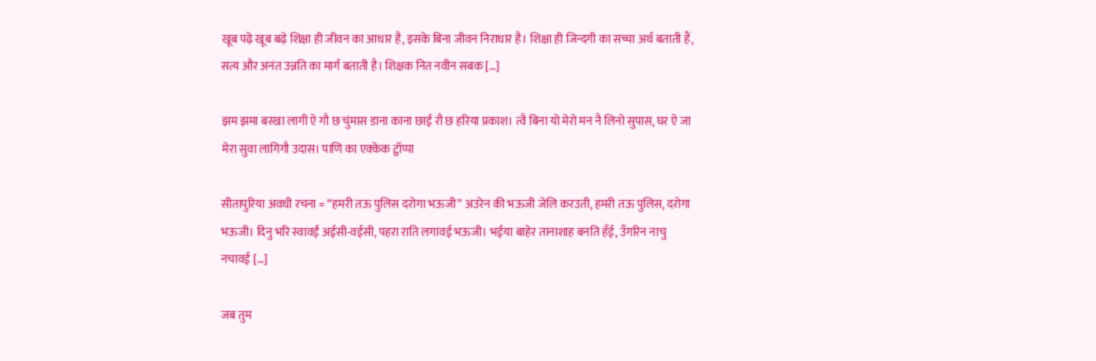खूब पढ़े खूब बढ़े शिक्षा ही जीवन का आधार है, इसके बिना जीवन निराधार है। शिक्षा ही जिन्दगी का सच्चा अर्थ बताती हैं, सत्य और अनंत उन्नति का मार्ग बताती है। शिक्षक नित नवीन सबक […]

झम झमा बरखा लागी ऐ गौ छ चुंमास डाना काना छाई रौ छ हरिया प्रकाश। त्वै बिना यो मेरो मन नै लिनो सुपास, घर ऐ जा मेरा सुवा लागिगौ उदास। पाणि का एक्केक ट्वॉप्पा

सीतापुरिया अवधी रचना = “हमरी तऊ पुलिस दरोगा भऊजी” अउरेन की भऊजी जेलि करउती, हमरी तऊ पुलिस, दरोगा भऊजी। दिनु भरि स्वावईं अईसी-वईसी, पहरा राति लगावई भऊजी। भईया बाहेर तानाशाह बनति हँई, उँगरिन नाचु नचावई […]

जब तुम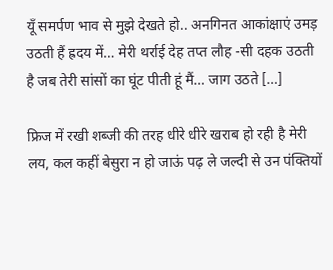यूँ समर्पण भाव से मुझे देखते हो.. अनगिनत आकांक्षाएं उमड़ उठती हैं ह्रदय में… मेरी थर्राई देह तप्त लौह -सी दहक उठती है जब तेरी सांसों का घूंट पीती हूं मैं… जाग उठते […]

फ्रिज में रखी शब्जी की तरह धीरे धीरे खराब हो रही है मेरी लय, कल कहीं बेसुरा न हो जाऊं पढ़ ले जल्दी से उन पंक्तियों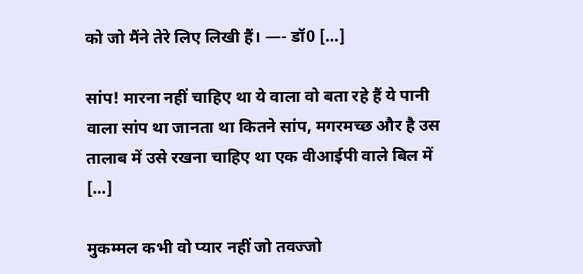को जो मैंने तेरे लिए लिखी हैं। —- डॉ0 […]

सांप! मारना नहीं चाहिए था ये वाला वो बता रहे हैं ये पानी वाला सांप था जानता था कितने सांप, मगरमच्छ और है उस तालाब में उसे रखना चाहिए था एक वीआईपी वाले बिल में […]

मुकम्मल कभी वो प्यार नहीं जो तवज्जो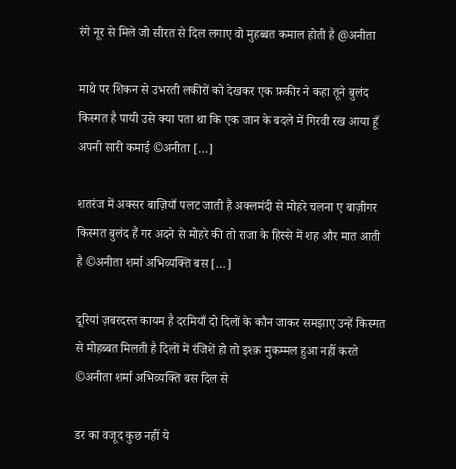रंगे नूर से मिले जो सीरत से दिल लगाए वो मुहब्बत कमाल होती है @अनीता

माथे पर शिकन से उभरती लकीरों को देखकर एक फ़कीर ने कहा तूने बुलंद किस्मत है पायी उसे क्या पता था कि एक जान के बदले में गिरवी रख आया हूँ अपनी सारी कमाई ©अनीता […]

शतरंज में अक्सर बाज़ियाँ पलट जाती हैं अक्लमंदी से मोहरे चलना ए बाज़ीगर किस्मत बुलंद हैं गर अदने से मोहरे की तो राजा के हिस्से में शह और मात आती है ©अनीता शर्मा अभिव्यक्ति बस […]

दूरियां ज़बरदस्त कायम है दरमियाँ दो दिलों के कौन जाकर समझाए उन्हें किस्मत से मोहब्बत मिलती है दिलों में रंजिशें हो तो इश्क़ मुकम्मल हुआ नहीं करते ©अनीता शर्मा अभिव्यक्ति बस दिल से

डर का वजूद कुछ नहीं ये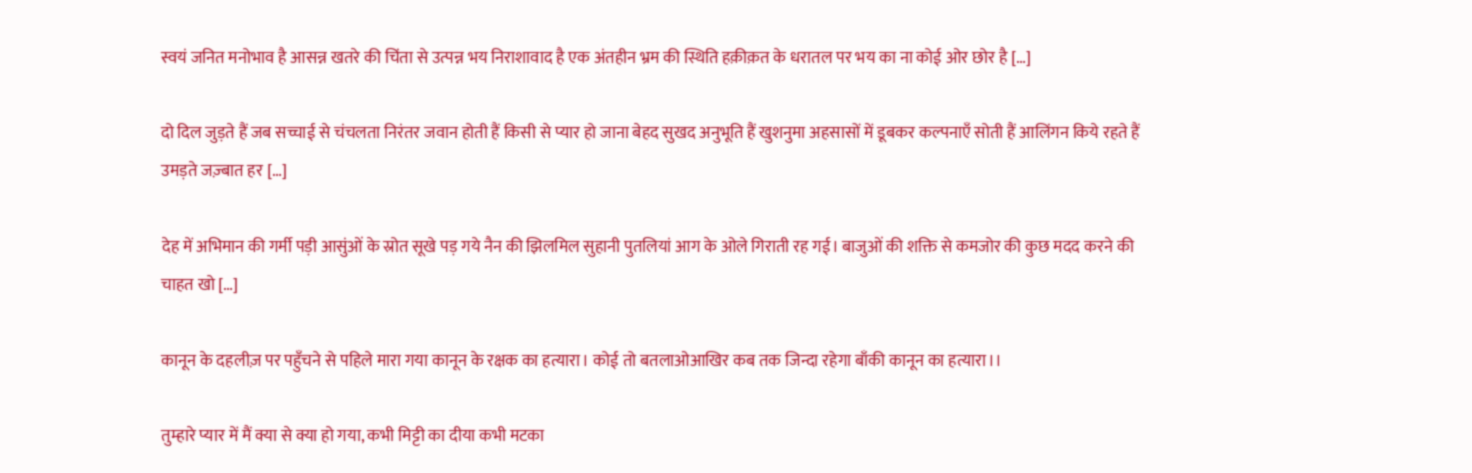स्वयं जनित मनोभाव है आसन्न खतरे की चिंता से उत्पन्न भय निराशावाद है एक अंतहीन भ्रम की स्थिति हक़ीक़त के धरातल पर भय का ना कोई ओर छोर है […]

दो दिल जुड़ते हैं जब सच्चाई से चंचलता निरंतर जवान होती हैं किसी से प्यार हो जाना बेहद सुखद अनुभूति हैं खुशनुमा अहसासों में डूबकर कल्पनाएँ सोती हैं आलिंगन किये रहते हैं उमड़ते जज़्बात हर […]

देह में अभिमान की गर्मी पड़ी आसुंओं के स्रोत सूखे पड़ गये नैन की झिलमिल सुहानी पुतलियां आग के ओले गिराती रह गई। बाजुओं की शक्ति से कमजोर की कुछ मदद करने की चाहत खो […]

कानून के दहलीज़ पर पहुँचने से पहिले मारा गया कानून के रक्षक का हत्यारा। कोई तो बतलाओआखिर कब तक जिन्दा रहेगा बाँकी कानून का हत्यारा।।

तुम्हारे प्यार में मैं क्या से क्या हो गया, कभी मिट्टी का दीया कभी मटका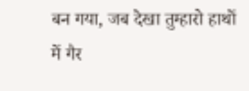बन गया, जब देखा तुम्हारो हाथों में गैर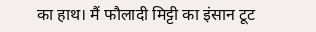का हाथ। मैं फौलादी मिट्टी का इंसान टूट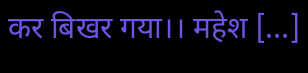कर बिखर गया।। महेश […]